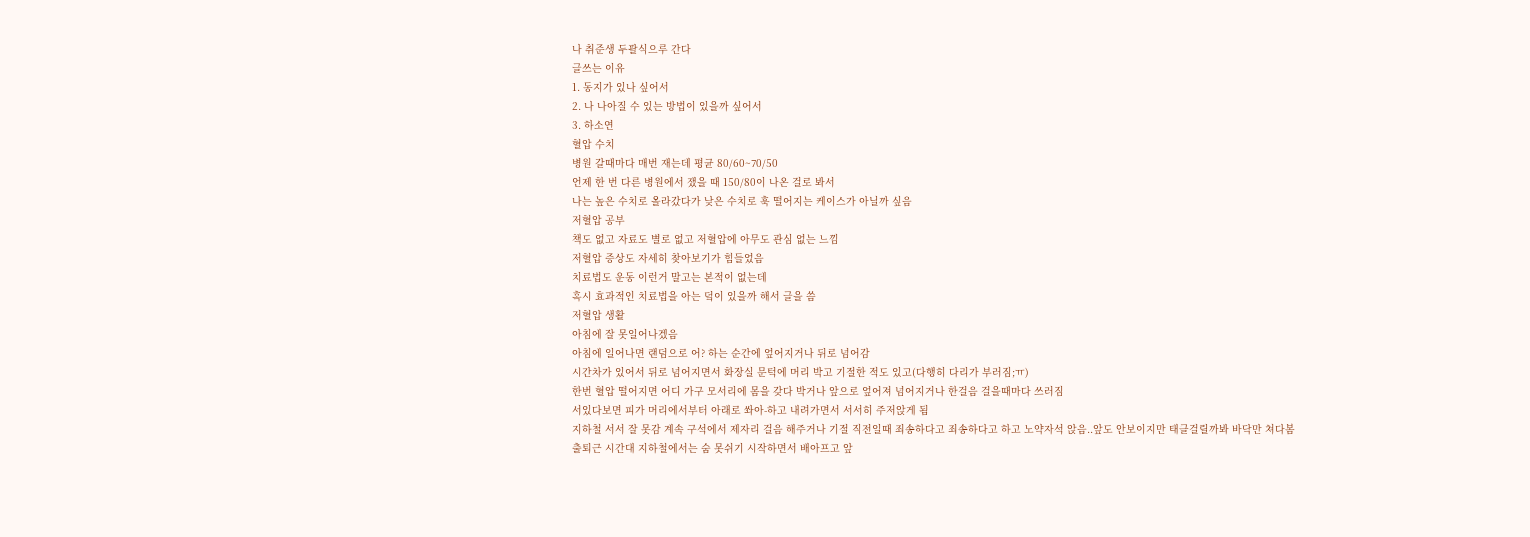나 취준생 두괄식으루 간다
글쓰는 이유
1. 동지가 있나 싶어서
2. 나 나아질 수 있는 방법이 있을까 싶어서
3. 하소연
혈압 수치
병원 갈때마다 매번 재는데 평균 80/60~70/50
언제 한 번 다른 병원에서 쟀을 때 150/80이 나온 걸로 봐서
나는 높은 수치로 올라갔다가 낮은 수치로 훅 떨어지는 케이스가 아닐까 싶음
저혈압 공부
책도 없고 자료도 별로 없고 저혈압에 아무도 관심 없는 느낌
저혈압 증상도 자세히 찾아보기가 힘들었음
치료법도 운동 이런거 말고는 본적이 없는데
혹시 효과적인 치료법을 아는 덬이 있을까 해서 글을 씀
저혈압 생활
아침에 잘 못일어나겠음
아침에 일어나면 랜덤으로 어? 하는 순간에 엎어지거나 뒤로 넘어감
시간차가 있어서 뒤로 넘어지면서 화장실 문턱에 머리 박고 기절한 적도 있고(다행히 다리가 부러짐;ㅠ)
한번 혈압 떨어지면 어디 가구 모서리에 몸을 갖다 박거나 앞으로 엎어져 넘어지거나 한걸음 걸을때마다 쓰러짐
서있다보면 피가 머리에서부터 아래로 쏴아-하고 내려가면서 서서히 주저앉게 됨
지하철 서서 잘 못감 계속 구석에서 제자리 걸음 해주거나 기절 직전일때 죄송하다고 죄송하다고 하고 노약자석 앉음..앞도 안보이지만 태클걸릴까봐 바닥만 쳐다봄
출퇴근 시간대 지하철에서는 숨 못쉬기 시작하면서 배아프고 앞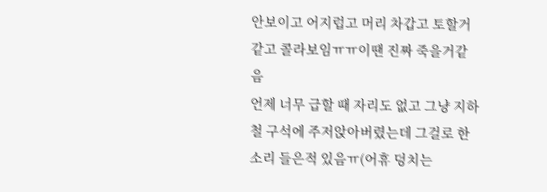안보이고 어지럽고 머리 차갑고 토할거같고 콜라보임ㅠㅠ이땐 진짜 죽을거같음
언제 너무 급할 때 자리도 없고 그냥 지하철 구석에 주저앉아버렸는데 그걸로 한소리 들은적 있음ㅠ(어휴 덩치는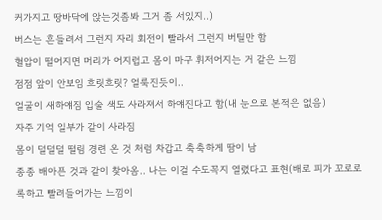커가지고 땅바닥에 앉는것좀봐 그거 좀 서있지..)
버스는 흔들려서 그런지 자리 회전이 빨라서 그런지 버틸만 함
혈압이 떨어지면 머리가 어지럽고 몸이 마구 휘저어지는 거 같은 느낌
점점 앞이 안보임 흐릿흐릿? 얼룩진듯이..
얼굴이 새하얘짐 입술 색도 사라져서 하얘진다고 함(내 눈으로 본적은 없음)
자주 기억 일부가 같이 사라짐
몸이 덜덜덜 떨림 경련 온 것 처럼 차갑고 축축하게 땀이 남
종종 배아픈 것과 같이 찾아옴.. 나는 이걸 수도꼭지 열렸다고 표현(배로 피가 꼬로로록하고 빨려들어가는 느낌이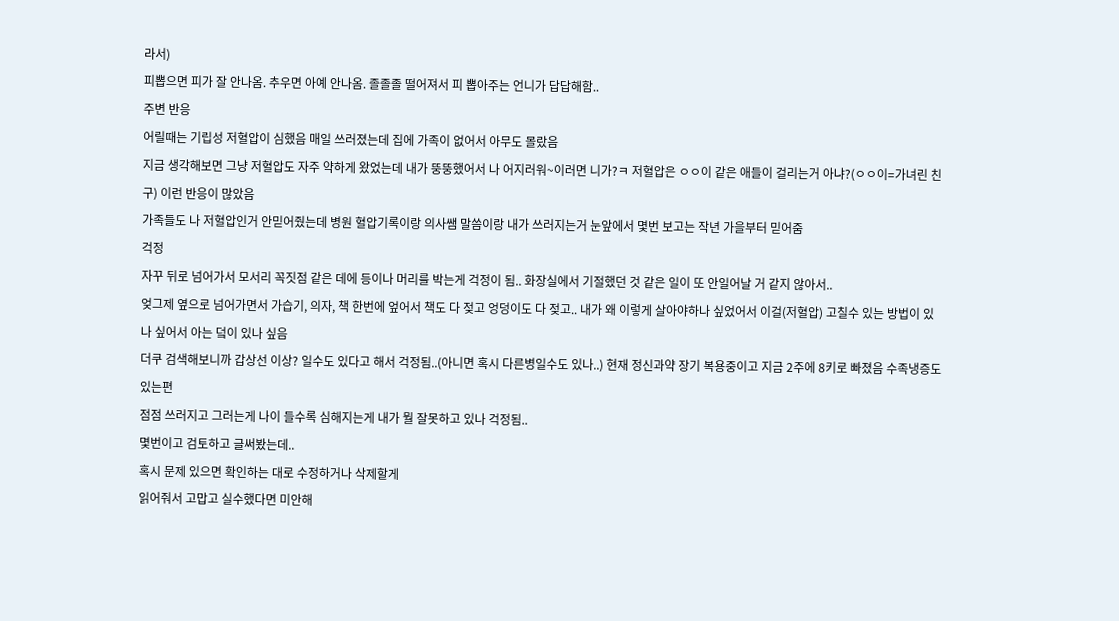라서)
피뽑으면 피가 잘 안나옴. 추우면 아예 안나옴. 졸졸졸 떨어져서 피 뽑아주는 언니가 답답해함..
주변 반응
어릴때는 기립성 저혈압이 심했음 매일 쓰러졌는데 집에 가족이 없어서 아무도 몰랐음
지금 생각해보면 그냥 저혈압도 자주 약하게 왔었는데 내가 뚱뚱했어서 나 어지러워~이러면 니가?ㅋ 저혈압은 ㅇㅇ이 같은 애들이 걸리는거 아냐?(ㅇㅇ이=가녀린 친구) 이런 반응이 많았음
가족들도 나 저혈압인거 안믿어줬는데 병원 혈압기록이랑 의사쌤 말씀이랑 내가 쓰러지는거 눈앞에서 몇번 보고는 작년 가을부터 믿어줌
걱정
자꾸 뒤로 넘어가서 모서리 꼭짓점 같은 데에 등이나 머리를 박는게 걱정이 됨.. 화장실에서 기절했던 것 같은 일이 또 안일어날 거 같지 않아서..
엊그제 옆으로 넘어가면서 가습기, 의자, 책 한번에 엎어서 책도 다 젖고 엉덩이도 다 젖고.. 내가 왜 이렇게 살아야하나 싶었어서 이걸(저혈압) 고칠수 있는 방법이 있나 싶어서 아는 덬이 있나 싶음
더쿠 검색해보니까 갑상선 이상? 일수도 있다고 해서 걱정됨..(아니면 혹시 다른병일수도 있나..) 현재 정신과약 장기 복용중이고 지금 2주에 8키로 빠졌음 수족냉증도 있는편
점점 쓰러지고 그러는게 나이 들수록 심해지는게 내가 뭘 잘못하고 있나 걱정됨..
몇번이고 검토하고 글써봤는데..
혹시 문제 있으면 확인하는 대로 수정하거나 삭제할게
읽어줘서 고맙고 실수했다면 미안해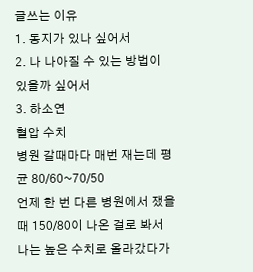글쓰는 이유
1. 동지가 있나 싶어서
2. 나 나아질 수 있는 방법이 있을까 싶어서
3. 하소연
혈압 수치
병원 갈때마다 매번 재는데 평균 80/60~70/50
언제 한 번 다른 병원에서 쟀을 때 150/80이 나온 걸로 봐서
나는 높은 수치로 올라갔다가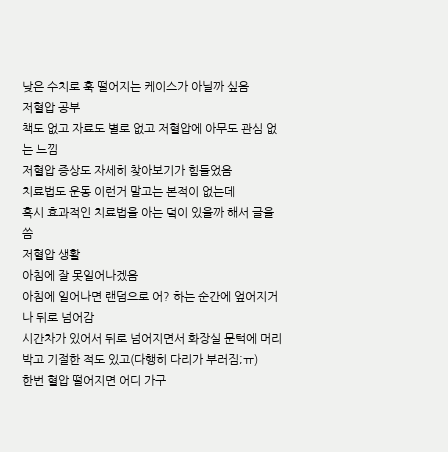낮은 수치로 훅 떨어지는 케이스가 아닐까 싶음
저혈압 공부
책도 없고 자료도 별로 없고 저혈압에 아무도 관심 없는 느낌
저혈압 증상도 자세히 찾아보기가 힘들었음
치료법도 운동 이런거 말고는 본적이 없는데
혹시 효과적인 치료법을 아는 덬이 있을까 해서 글을 씀
저혈압 생활
아침에 잘 못일어나겠음
아침에 일어나면 랜덤으로 어? 하는 순간에 엎어지거나 뒤로 넘어감
시간차가 있어서 뒤로 넘어지면서 화장실 문턱에 머리 박고 기절한 적도 있고(다행히 다리가 부러짐;ㅠ)
한번 혈압 떨어지면 어디 가구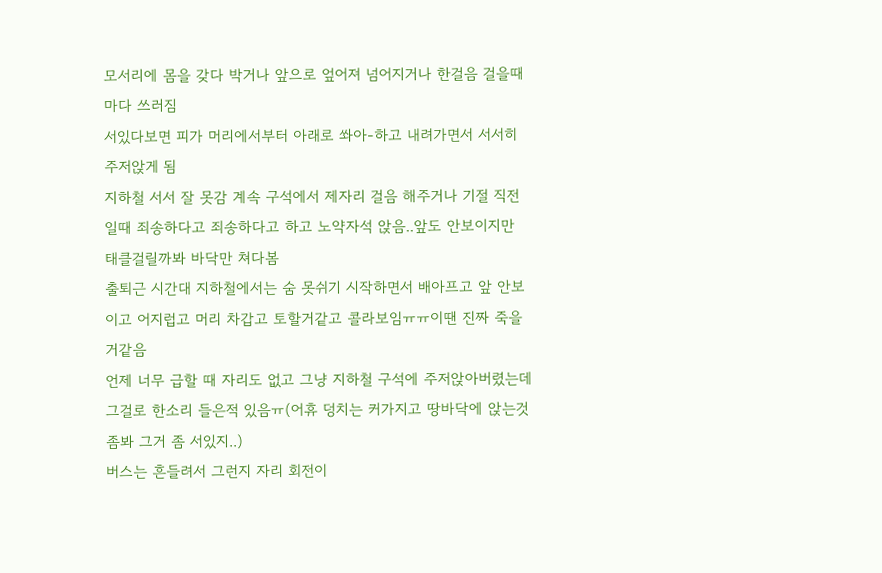모서리에 몸을 갖다 박거나 앞으로 엎어져 넘어지거나 한걸음 걸을때마다 쓰러짐
서있다보면 피가 머리에서부터 아래로 쏴아-하고 내려가면서 서서히 주저앉게 됨
지하철 서서 잘 못감 계속 구석에서 제자리 걸음 해주거나 기절 직전일때 죄송하다고 죄송하다고 하고 노약자석 앉음..앞도 안보이지만 태클걸릴까봐 바닥만 쳐다봄
출퇴근 시간대 지하철에서는 숨 못쉬기 시작하면서 배아프고 앞 안보이고 어지럽고 머리 차갑고 토할거같고 콜라보임ㅠㅠ이땐 진짜 죽을거같음
언제 너무 급할 때 자리도 없고 그냥 지하철 구석에 주저앉아버렸는데 그걸로 한소리 들은적 있음ㅠ(어휴 덩치는 커가지고 땅바닥에 앉는것좀봐 그거 좀 서있지..)
버스는 흔들려서 그런지 자리 회전이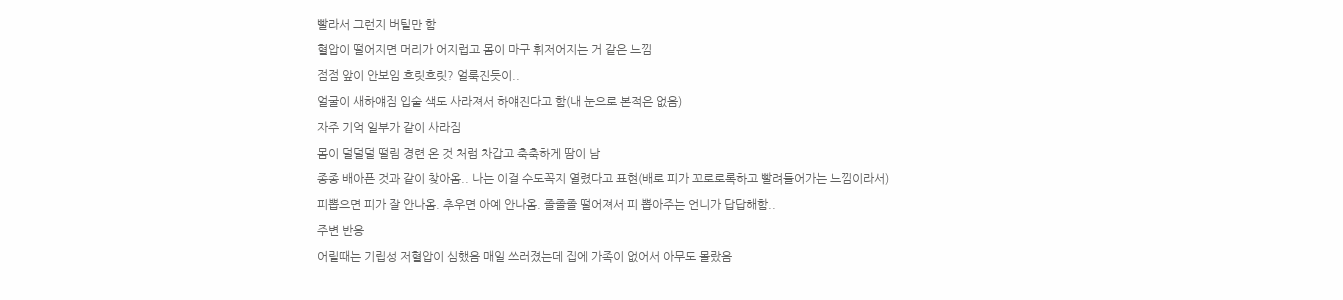빨라서 그런지 버틸만 함
혈압이 떨어지면 머리가 어지럽고 몸이 마구 휘저어지는 거 같은 느낌
점점 앞이 안보임 흐릿흐릿? 얼룩진듯이..
얼굴이 새하얘짐 입술 색도 사라져서 하얘진다고 함(내 눈으로 본적은 없음)
자주 기억 일부가 같이 사라짐
몸이 덜덜덜 떨림 경련 온 것 처럼 차갑고 축축하게 땀이 남
종종 배아픈 것과 같이 찾아옴.. 나는 이걸 수도꼭지 열렸다고 표현(배로 피가 꼬로로록하고 빨려들어가는 느낌이라서)
피뽑으면 피가 잘 안나옴. 추우면 아예 안나옴. 졸졸졸 떨어져서 피 뽑아주는 언니가 답답해함..
주변 반응
어릴때는 기립성 저혈압이 심했음 매일 쓰러졌는데 집에 가족이 없어서 아무도 몰랐음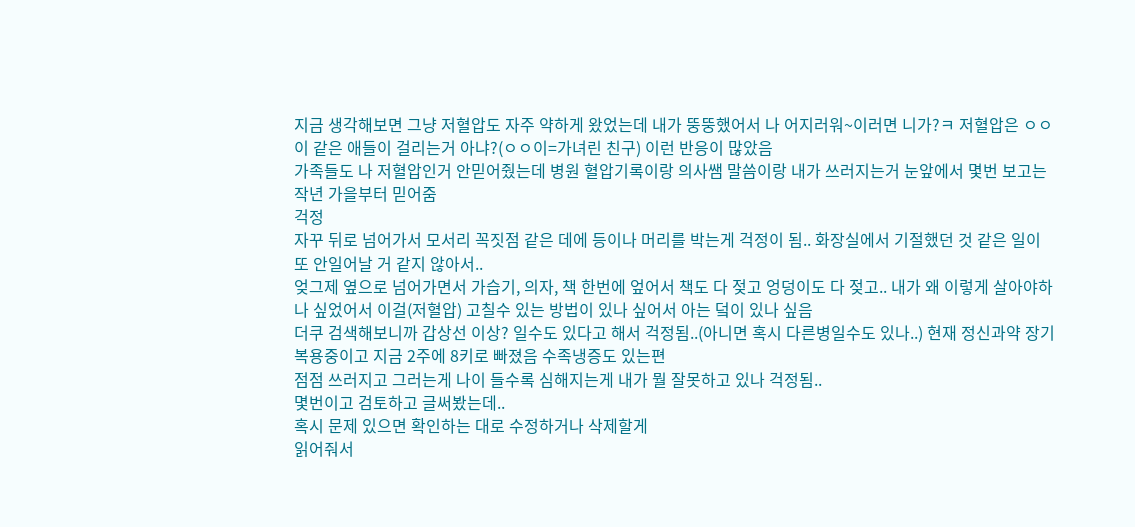지금 생각해보면 그냥 저혈압도 자주 약하게 왔었는데 내가 뚱뚱했어서 나 어지러워~이러면 니가?ㅋ 저혈압은 ㅇㅇ이 같은 애들이 걸리는거 아냐?(ㅇㅇ이=가녀린 친구) 이런 반응이 많았음
가족들도 나 저혈압인거 안믿어줬는데 병원 혈압기록이랑 의사쌤 말씀이랑 내가 쓰러지는거 눈앞에서 몇번 보고는 작년 가을부터 믿어줌
걱정
자꾸 뒤로 넘어가서 모서리 꼭짓점 같은 데에 등이나 머리를 박는게 걱정이 됨.. 화장실에서 기절했던 것 같은 일이 또 안일어날 거 같지 않아서..
엊그제 옆으로 넘어가면서 가습기, 의자, 책 한번에 엎어서 책도 다 젖고 엉덩이도 다 젖고.. 내가 왜 이렇게 살아야하나 싶었어서 이걸(저혈압) 고칠수 있는 방법이 있나 싶어서 아는 덬이 있나 싶음
더쿠 검색해보니까 갑상선 이상? 일수도 있다고 해서 걱정됨..(아니면 혹시 다른병일수도 있나..) 현재 정신과약 장기 복용중이고 지금 2주에 8키로 빠졌음 수족냉증도 있는편
점점 쓰러지고 그러는게 나이 들수록 심해지는게 내가 뭘 잘못하고 있나 걱정됨..
몇번이고 검토하고 글써봤는데..
혹시 문제 있으면 확인하는 대로 수정하거나 삭제할게
읽어줘서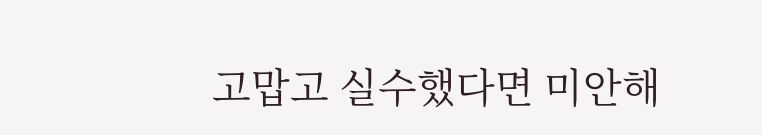고맙고 실수했다면 미안해